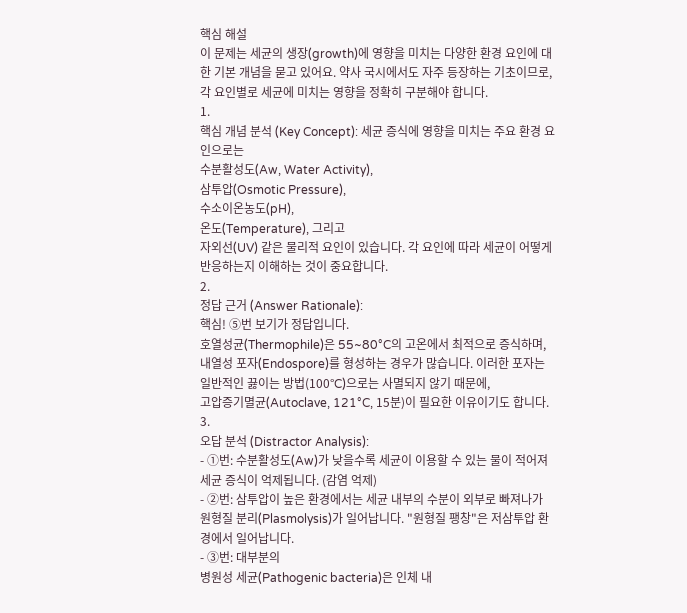핵심 해설
이 문제는 세균의 생장(growth)에 영향을 미치는 다양한 환경 요인에 대한 기본 개념을 묻고 있어요. 약사 국시에서도 자주 등장하는 기초이므로, 각 요인별로 세균에 미치는 영향을 정확히 구분해야 합니다.
1.
핵심 개념 분석 (Key Concept): 세균 증식에 영향을 미치는 주요 환경 요인으로는
수분활성도(Aw, Water Activity),
삼투압(Osmotic Pressure),
수소이온농도(pH),
온도(Temperature), 그리고
자외선(UV) 같은 물리적 요인이 있습니다. 각 요인에 따라 세균이 어떻게 반응하는지 이해하는 것이 중요합니다.
2.
정답 근거 (Answer Rationale):
핵심! ⑤번 보기가 정답입니다.
호열성균(Thermophile)은 55~80°C의 고온에서 최적으로 증식하며,
내열성 포자(Endospore)를 형성하는 경우가 많습니다. 이러한 포자는 일반적인 끓이는 방법(100°C)으로는 사멸되지 않기 때문에,
고압증기멸균(Autoclave, 121°C, 15분)이 필요한 이유이기도 합니다.
3.
오답 분석 (Distractor Analysis):
- ①번: 수분활성도(Aw)가 낮을수록 세균이 이용할 수 있는 물이 적어져
세균 증식이 억제됩니다. (감염 억제)
- ②번: 삼투압이 높은 환경에서는 세균 내부의 수분이 외부로 빠져나가
원형질 분리(Plasmolysis)가 일어납니다. "원형질 팽창"은 저삼투압 환경에서 일어납니다.
- ③번: 대부분의
병원성 세균(Pathogenic bacteria)은 인체 내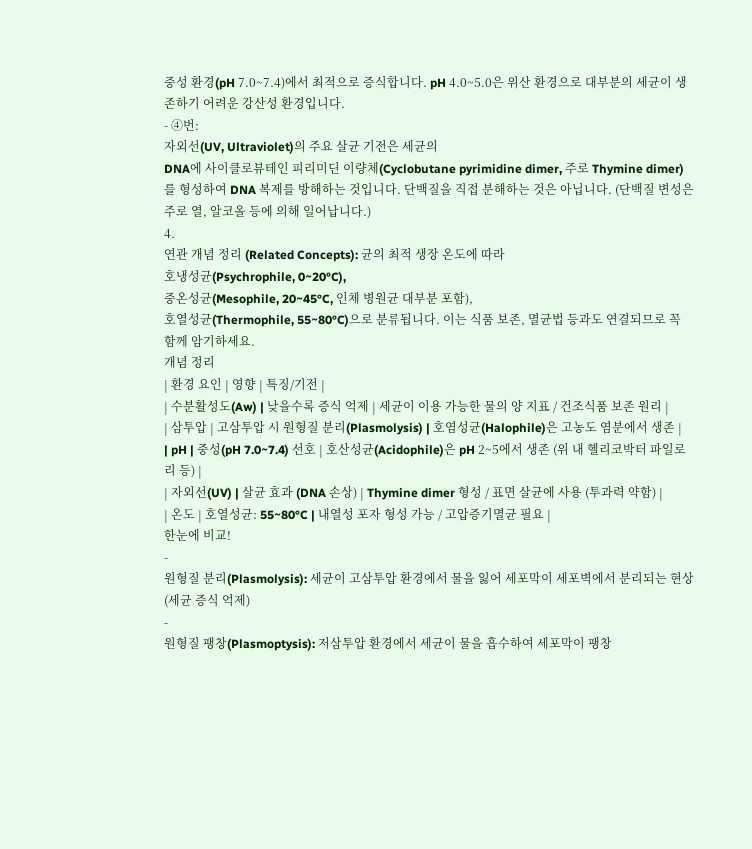중성 환경(pH 7.0~7.4)에서 최적으로 증식합니다. pH 4.0~5.0은 위산 환경으로 대부분의 세균이 생존하기 어려운 강산성 환경입니다.
- ④번:
자외선(UV, Ultraviolet)의 주요 살균 기전은 세균의
DNA에 사이클로뷰테인 피리미딘 이량체(Cyclobutane pyrimidine dimer, 주로 Thymine dimer)를 형성하여 DNA 복제를 방해하는 것입니다. 단백질을 직접 분해하는 것은 아닙니다. (단백질 변성은 주로 열, 알코올 등에 의해 일어납니다.)
4.
연관 개념 정리 (Related Concepts): 균의 최적 생장 온도에 따라
호냉성균(Psychrophile, 0~20°C),
중온성균(Mesophile, 20~45°C, 인체 병원균 대부분 포함),
호열성균(Thermophile, 55~80°C)으로 분류됩니다. 이는 식품 보존, 멸균법 등과도 연결되므로 꼭 함께 암기하세요.
개념 정리
| 환경 요인 | 영향 | 특징/기전 |
| 수분활성도(Aw) | 낮을수록 증식 억제 | 세균이 이용 가능한 물의 양 지표 / 건조식품 보존 원리 |
| 삼투압 | 고삼투압 시 원형질 분리(Plasmolysis) | 호염성균(Halophile)은 고농도 염분에서 생존 |
| pH | 중성(pH 7.0~7.4) 선호 | 호산성균(Acidophile)은 pH 2~5에서 생존 (위 내 헬리코박터 파일로리 등) |
| 자외선(UV) | 살균 효과 (DNA 손상) | Thymine dimer 형성 / 표면 살균에 사용 (투과력 약함) |
| 온도 | 호열성균: 55~80°C | 내열성 포자 형성 가능 / 고압증기멸균 필요 |
한눈에 비교!
-
원형질 분리(Plasmolysis): 세균이 고삼투압 환경에서 물을 잃어 세포막이 세포벽에서 분리되는 현상 (세균 증식 억제)
-
원형질 팽창(Plasmoptysis): 저삼투압 환경에서 세균이 물을 흡수하여 세포막이 팽창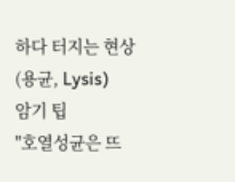하다 터지는 현상 (용균, Lysis)
암기 팁
"호열성균은 뜨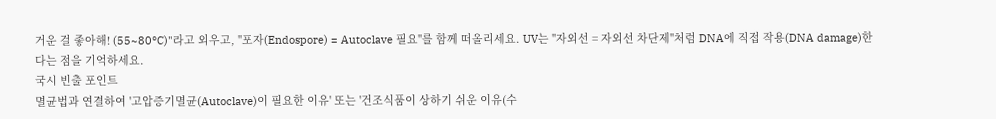거운 걸 좋아해! (55~80°C)"라고 외우고, "포자(Endospore) = Autoclave 필요"를 함께 떠올리세요. UV는 "자외선 = 자외선 차단제"처럼 DNA에 직접 작용(DNA damage)한다는 점을 기억하세요.
국시 빈출 포인트
멸균법과 연결하여 '고압증기멸균(Autoclave)이 필요한 이유' 또는 '건조식품이 상하기 쉬운 이유(수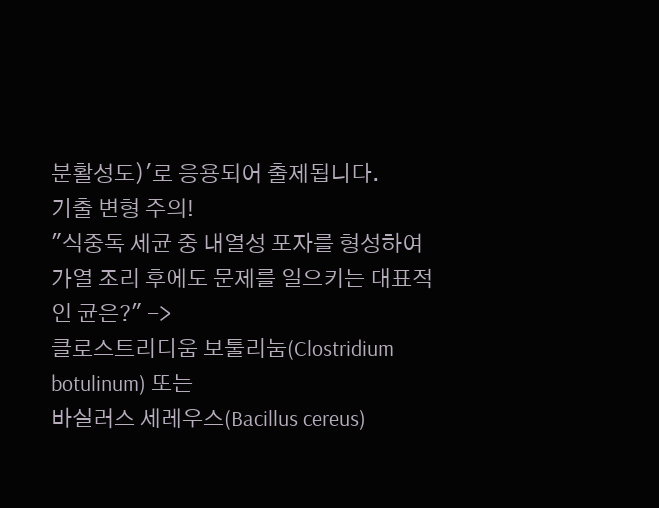분활성도)'로 응용되어 출제됩니다.
기출 변형 주의!
"식중독 세균 중 내열성 포자를 형성하여 가열 조리 후에도 문제를 일으키는 대표적인 균은?" ->
클로스트리디움 보툴리눔(Clostridium botulinum) 또는
바실러스 세레우스(Bacillus cereus)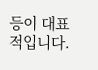등이 대표적입니다.